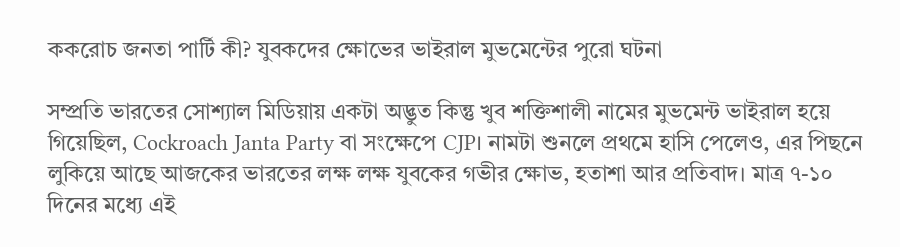ককরোচ জনতা পার্টি কী? যুবকদের ক্ষোভের ভাইরাল মুভমেন্টের পুরো ঘটনা

সম্প্রতি ভারতের সোশ্যাল মিডিয়ায় একটা অদ্ভুত কিন্তু খুব শক্তিশালী নামের মুভমেন্ট ভাইরাল হয়ে গিয়েছিল, Cockroach Janta Party বা সংক্ষেপে CJP। নামটা শুনলে প্রথমে হাসি পেলেও, এর পিছনে লুকিয়ে আছে আজকের ভারতের লক্ষ লক্ষ যুবকের গভীর ক্ষোভ, হতাশা আর প্রতিবাদ। মাত্র ৭-১০ দিনের মধ্যে এই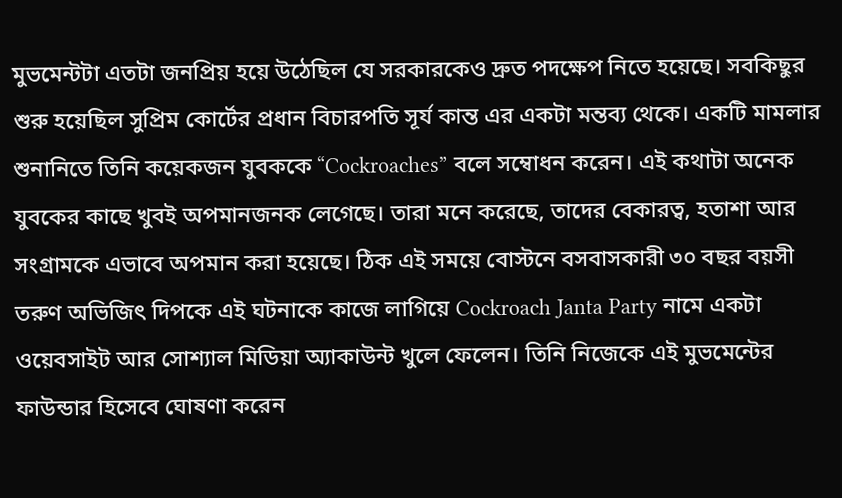মুভমেন্টটা এতটা জনপ্রিয় হয়ে উঠেছিল যে সরকারকেও দ্রুত পদক্ষেপ নিতে হয়েছে। সবকিছুর শুরু হয়েছিল সুপ্রিম কোর্টের প্রধান বিচারপতি সূর্য কান্ত এর একটা মন্তব্য থেকে। একটি মামলার শুনানিতে তিনি কয়েকজন যুবককে “Cockroaches” বলে সম্বোধন করেন। এই কথাটা অনেক যুবকের কাছে খুবই অপমানজনক লেগেছে। তারা মনে করেছে, তাদের বেকারত্ব, হতাশা আর সংগ্রামকে এভাবে অপমান করা হয়েছে। ঠিক এই সময়ে বোস্টনে বসবাসকারী ৩০ বছর বয়সী তরুণ অভিজিৎ দিপকে এই ঘটনাকে কাজে লাগিয়ে Cockroach Janta Party নামে একটা ওয়েবসাইট আর সোশ্যাল মিডিয়া অ্যাকাউন্ট খুলে ফেলেন। তিনি নিজেকে এই মুভমেন্টের ফাউন্ডার হিসেবে ঘোষণা করেন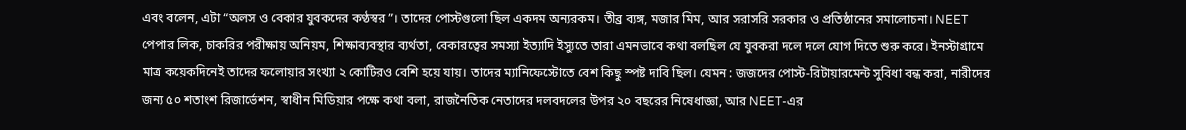এবং বলেন, এটা “অলস ও বেকার যুবকদের কণ্ঠস্বর”। তাদের পোস্টগুলো ছিল একদম অন্যরকম। তীব্র ব্যঙ্গ, মজার মিম, আর সরাসরি সরকার ও প্রতিষ্ঠানের সমালোচনা। NEET পেপার লিক, চাকরির পরীক্ষায় অনিয়ম, শিক্ষাব্যবস্থার ব্যর্থতা, বেকারত্বের সমস্যা ইত্যাদি ইস্যুতে তারা এমনভাবে কথা বলছিল যে যুবকরা দলে দলে যোগ দিতে শুরু করে। ইনস্টাগ্রামে মাত্র কয়েকদিনেই তাদের ফলোয়ার সংখ্যা ২ কোটিরও বেশি হয়ে যায়। তাদের ম্যানিফেস্টোতে বেশ কিছু স্পষ্ট দাবি ছিল। যেমন : জজদের পোস্ট-রিটায়ারমেন্ট সুবিধা বন্ধ করা, নারীদের জন্য ৫০ শতাংশ রিজার্ভেশন, স্বাধীন মিডিয়ার পক্ষে কথা বলা, রাজনৈতিক নেতাদের দলবদলের উপর ২০ বছরের নিষেধাজ্ঞা, আর NEET-এর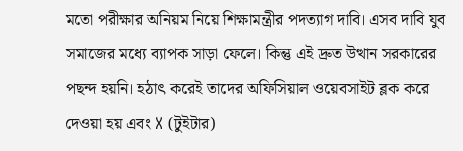মতো পরীক্ষার অনিয়ম নিয়ে শিক্ষামন্ত্রীর পদত্যাগ দাবি। এসব দাবি যুব সমাজের মধ্যে ব্যাপক সাড়া ফেলে। কিন্তু এই দ্রুত উত্থান সরকারের পছন্দ হয়নি। হঠাৎ করেই তাদের অফিসিয়াল ওয়েবসাইট ব্লক করে দেওয়া হয় এবং X (টুইটার)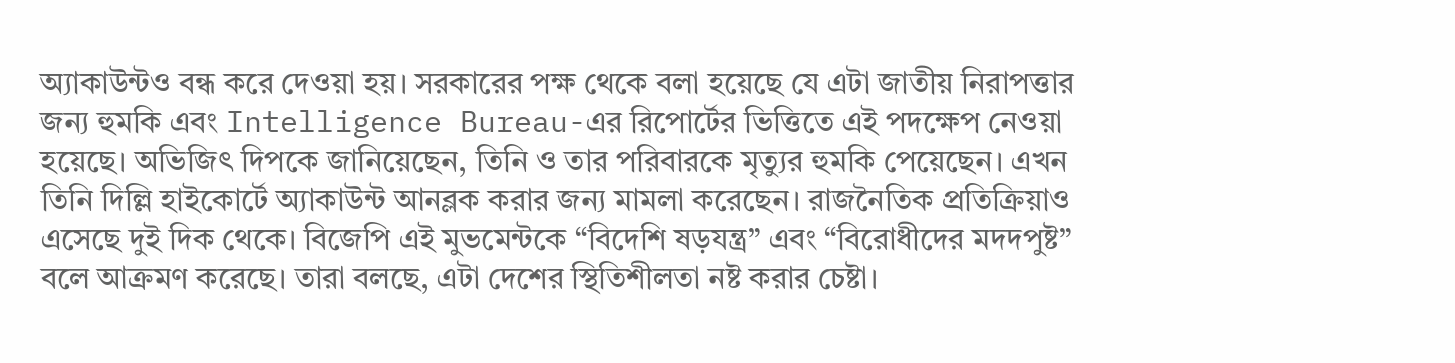অ্যাকাউন্টও বন্ধ করে দেওয়া হয়। সরকারের পক্ষ থেকে বলা হয়েছে যে এটা জাতীয় নিরাপত্তার জন্য হুমকি এবং Intelligence Bureau-এর রিপোর্টের ভিত্তিতে এই পদক্ষেপ নেওয়া হয়েছে। অভিজিৎ দিপকে জানিয়েছেন, তিনি ও তার পরিবারকে মৃত্যুর হুমকি পেয়েছেন। এখন তিনি দিল্লি হাইকোর্টে অ্যাকাউন্ট আনব্লক করার জন্য মামলা করেছেন। রাজনৈতিক প্রতিক্রিয়াও এসেছে দুই দিক থেকে। বিজেপি এই মুভমেন্টকে “বিদেশি ষড়যন্ত্র” এবং “বিরোধীদের মদদপুষ্ট” বলে আক্রমণ করেছে। তারা বলছে, এটা দেশের স্থিতিশীলতা নষ্ট করার চেষ্টা।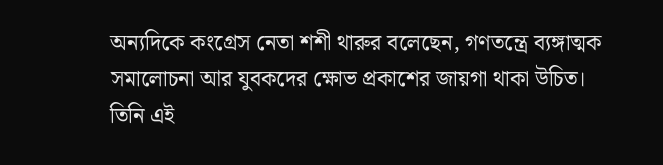অন্যদিকে কংগ্রেস নেতা শশী থারুর বলেছেন, গণতন্ত্রে ব্যঙ্গাত্মক সমালোচনা আর যুবকদের ক্ষোভ প্রকাশের জায়গা থাকা উচিত। তিনি এই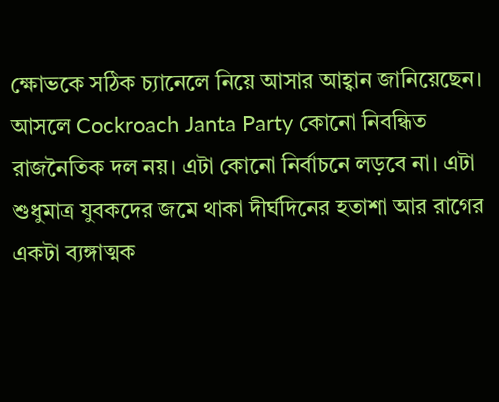ক্ষোভকে সঠিক চ্যানেলে নিয়ে আসার আহ্বান জানিয়েছেন। আসলে Cockroach Janta Party কোনো নিবন্ধিত রাজনৈতিক দল নয়। এটা কোনো নির্বাচনে লড়বে না। এটা শুধুমাত্র যুবকদের জমে থাকা দীর্ঘদিনের হতাশা আর রাগের একটা ব্যঙ্গাত্মক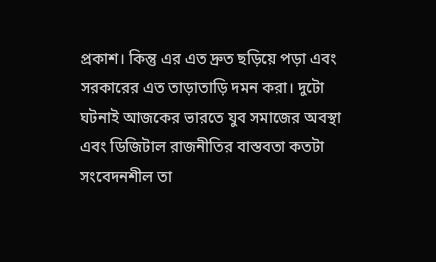প্রকাশ। কিন্তু এর এত দ্রুত ছড়িয়ে পড়া এবং সরকারের এত তাড়াতাড়ি দমন করা। দুটো ঘটনাই আজকের ভারতে যুব সমাজের অবস্থা এবং ডিজিটাল রাজনীতির বাস্তবতা কতটা সংবেদনশীল তা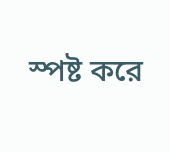স্পষ্ট করে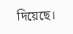দিয়েছে।